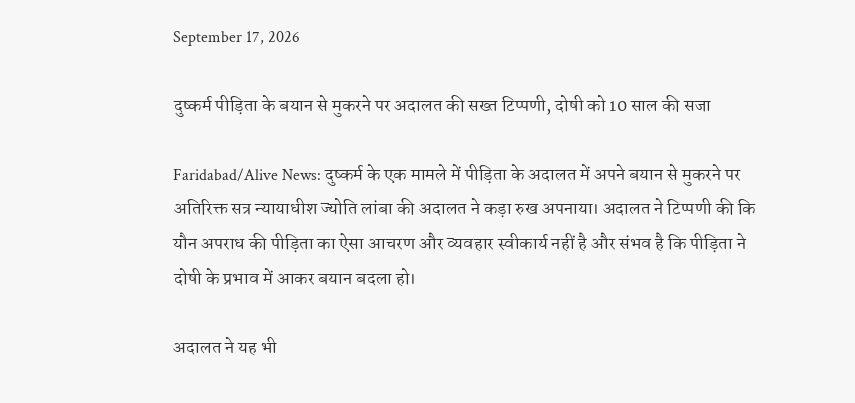September 17, 2026

दुष्कर्म पीड़िता के बयान से मुकरने पर अदालत की सख्त टिप्पणी, दोषी को 10 साल की सजा

Faridabad/Alive News: दुष्कर्म के एक मामले में पीड़िता के अदालत में अपने बयान से मुकरने पर अतिरिक्त सत्र न्यायाधीश ज्योति लांबा की अदालत ने कड़ा रुख अपनाया। अदालत ने टिप्पणी की कि यौन अपराध की पीड़िता का ऐसा आचरण और व्यवहार स्वीकार्य नहीं है और संभव है कि पीड़िता ने दोषी के प्रभाव में आकर बयान बदला हो।

अदालत ने यह भी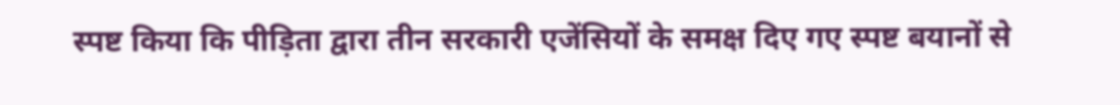स्पष्ट किया कि पीड़िता द्वारा तीन सरकारी एजेंसियों के समक्ष दिए गए स्पष्ट बयानों से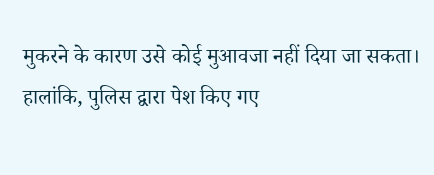मुकरने के कारण उसे कोई मुआवजा नहीं दिया जा सकता। हालांकि, पुलिस द्वारा पेश किए गए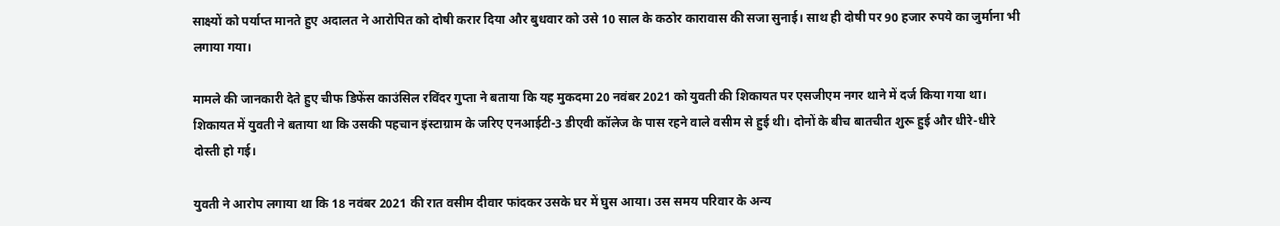साक्ष्यों को पर्याप्त मानते हुए अदालत ने आरोपित को दोषी करार दिया और बुधवार को उसे 10 साल के कठोर कारावास की सजा सुनाई। साथ ही दोषी पर 90 हजार रुपये का जुर्माना भी लगाया गया।

मामले की जानकारी देते हुए चीफ डिफेंस काउंसिल रविंदर गुप्ता ने बताया कि यह मुकदमा 20 नवंबर 2021 को युवती की शिकायत पर एसजीएम नगर थाने में दर्ज किया गया था। शिकायत में युवती ने बताया था कि उसकी पहचान इंस्टाग्राम के जरिए एनआईटी-3 डीएवी कॉलेज के पास रहने वाले वसीम से हुई थी। दोनों के बीच बातचीत शुरू हुई और धीरे-धीरे दोस्ती हो गई।

युवती ने आरोप लगाया था कि 18 नवंबर 2021 की रात वसीम दीवार फांदकर उसके घर में घुस आया। उस समय परिवार के अन्य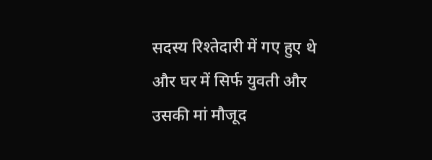सदस्य रिश्तेदारी में गए हुए थे और घर में सिर्फ युवती और उसकी मां मौजूद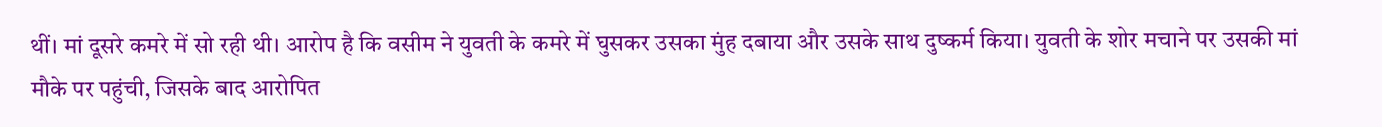थीं। मां दूसरे कमरे में सो रही थी। आरोप है कि वसीम ने युवती के कमरे में घुसकर उसका मुंह दबाया और उसके साथ दुष्कर्म किया। युवती के शोर मचाने पर उसकी मां मौके पर पहुंची, जिसके बाद आरोपित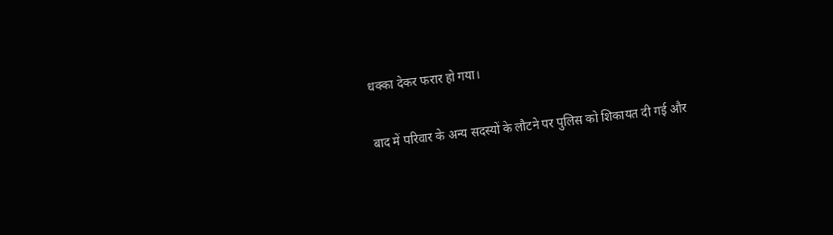धक्का देकर फरार हो गया।

बाद में परिवार के अन्य सदस्यों के लौटने पर पुलिस को शिकायत दी गई और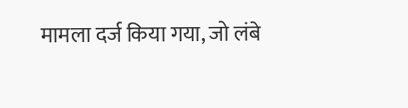मामला दर्ज किया गया, जो लंबे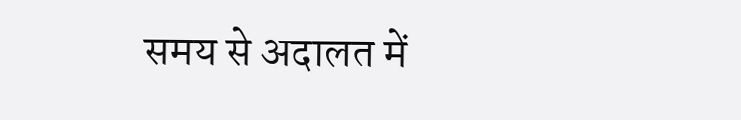समय से अदालत में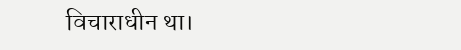विचाराधीन था।